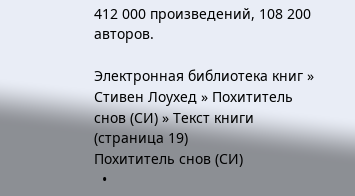412 000 произведений, 108 200 авторов.

Электронная библиотека книг » Стивен Лоухед » Похититель снов (СИ) » Текст книги (страница 19)
Похититель снов (СИ)
  •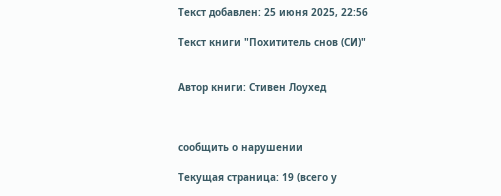Текст добавлен: 25 июня 2025, 22:56

Текст книги "Похититель снов (СИ)"


Автор книги: Стивен Лоухед



сообщить о нарушении

Текущая страница: 19 (всего у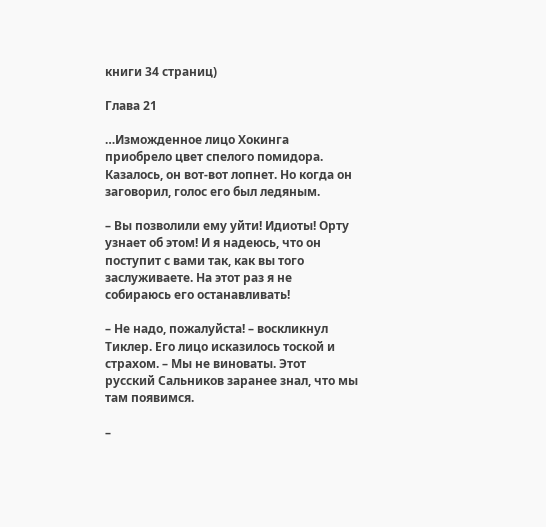книги 34 страниц)

Глава 21

…Изможденное лицо Хокинга приобрело цвет спелого помидора. Казалось, он вот-вот лопнет. Но когда он заговорил, голос его был ледяным.

– Вы позволили ему уйти! Идиоты! Орту узнает об этом! И я надеюсь, что он поступит с вами так, как вы того заслуживаете. На этот раз я не собираюсь его останавливать!

– Не надо, пожалуйста! – воскликнул Тиклер. Его лицо исказилось тоской и страхом. – Мы не виноваты. Этот русский Сальников заранее знал, что мы там появимся.

–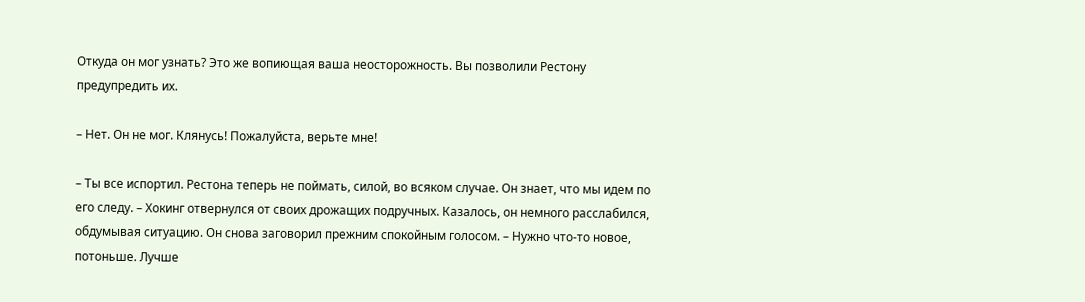Откуда он мог узнать? Это же вопиющая ваша неосторожность. Вы позволили Рестону предупредить их.

– Нет. Он не мог. Клянусь! Пожалуйста, верьте мне!

– Ты все испортил. Рестона теперь не поймать, силой, во всяком случае. Он знает, что мы идем по его следу. – Хокинг отвернулся от своих дрожащих подручных. Казалось, он немного расслабился, обдумывая ситуацию. Он снова заговорил прежним спокойным голосом. – Нужно что-то новое, потоньше. Лучше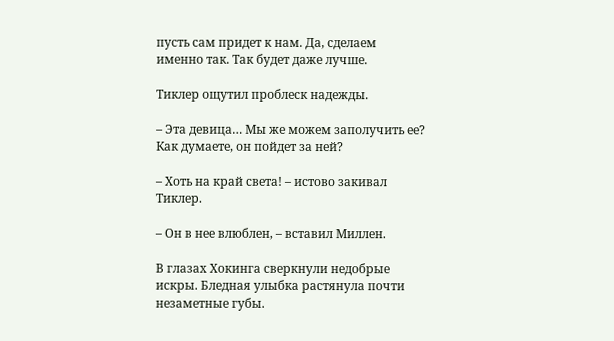пусть сам придет к нам. Да, сделаем именно так. Так будет даже лучше.

Тиклер ощутил проблеск надежды.

– Эта девица… Мы же можем заполучить ее? Как думаете, он пойдет за ней?

– Хоть на край света! – истово закивал Тиклер.

– Он в нее влюблен, – вставил Миллен.

В глазах Хокинга сверкнули недобрые искры. Бледная улыбка растянула почти незаметные губы.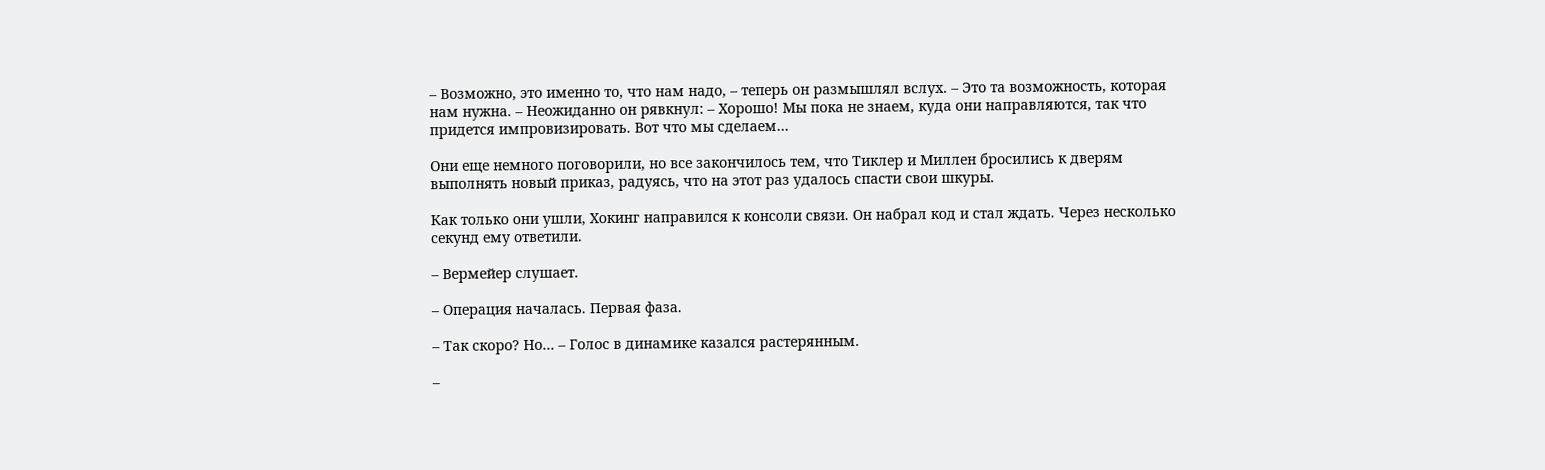– Возможно, это именно то, что нам надо, – теперь он размышлял вслух. – Это та возможность, которая нам нужна. – Неожиданно он рявкнул: – Хорошо! Мы пока не знаем, куда они направляются, так что придется импровизировать. Вот что мы сделаем…

Они еще немного поговорили, но все закончилось тем, что Тиклер и Миллен бросились к дверям выполнять новый приказ, радуясь, что на этот раз удалось спасти свои шкуры.

Как только они ушли, Хокинг направился к консоли связи. Он набрал код и стал ждать. Через несколько секунд ему ответили.

– Вермейер слушает.

– Операция началась. Первая фаза.

– Так скоро? Но… – Голос в динамике казался растерянным.

–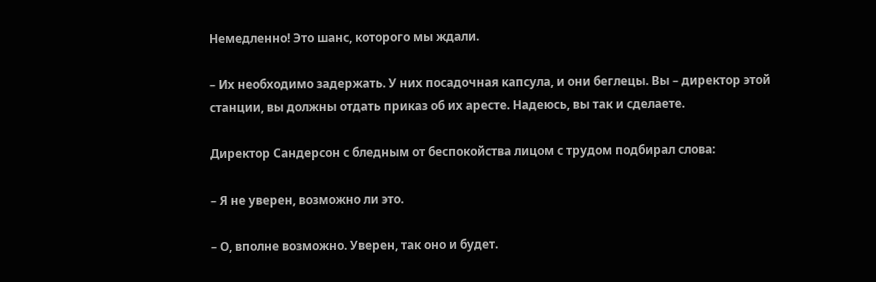Немедленно! Это шанс, которого мы ждали.

– Их необходимо задержать. У них посадочная капсула, и они беглецы. Вы – директор этой станции, вы должны отдать приказ об их аресте. Надеюсь, вы так и сделаете.

Директор Сандерсон с бледным от беспокойства лицом с трудом подбирал слова:

– Я не уверен, возможно ли это.

– О, вполне возможно. Уверен, так оно и будет.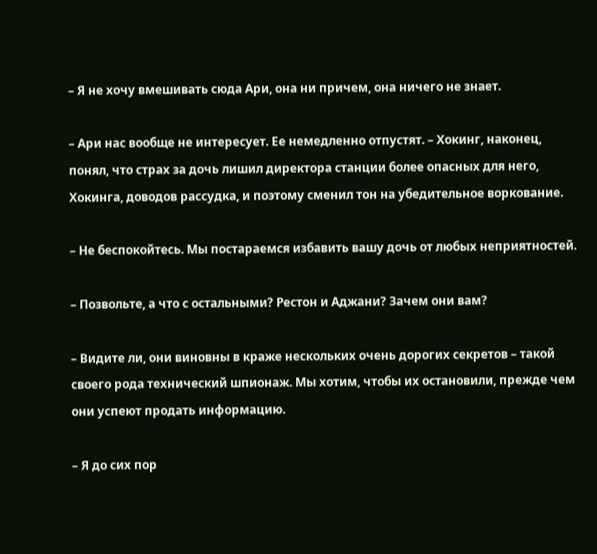– Я не хочу вмешивать сюда Ари, она ни причем, она ничего не знает.

– Ари нас вообще не интересует. Ее немедленно отпустят. – Хокинг, наконец, понял, что страх за дочь лишил директора станции более опасных для него, Хокинга, доводов рассудка, и поэтому сменил тон на убедительное воркование.

– Не беспокойтесь. Мы постараемся избавить вашу дочь от любых неприятностей.

– Позвольте, а что с остальными? Рестон и Аджани? Зачем они вам?

– Видите ли, они виновны в краже нескольких очень дорогих секретов – такой своего рода технический шпионаж. Мы хотим, чтобы их остановили, прежде чем они успеют продать информацию.

– Я до сих пор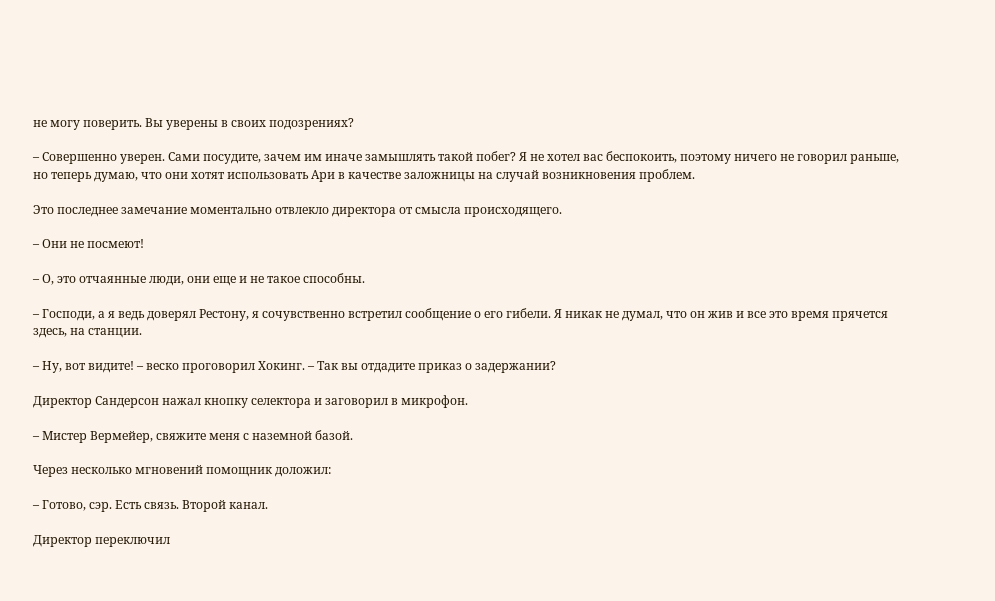не могу поверить. Вы уверены в своих подозрениях?

– Совершенно уверен. Сами посудите, зачем им иначе замышлять такой побег? Я не хотел вас беспокоить, поэтому ничего не говорил раньше, но теперь думаю, что они хотят использовать Ари в качестве заложницы на случай возникновения проблем.

Это последнее замечание моментально отвлекло директора от смысла происходящего.

– Они не посмеют!

– О, это отчаянные люди, они еще и не такое способны.

– Господи, а я ведь доверял Рестону, я сочувственно встретил сообщение о его гибели. Я никак не думал, что он жив и все это время прячется здесь, на станции.

– Ну, вот видите! – веско проговорил Хокинг. – Так вы отдадите приказ о задержании?

Директор Сандерсон нажал кнопку селектора и заговорил в микрофон.

– Мистер Вермейер, свяжите меня с наземной базой.

Через несколько мгновений помощник доложил:

– Готово, сэр. Есть связь. Второй канал.

Директор переключил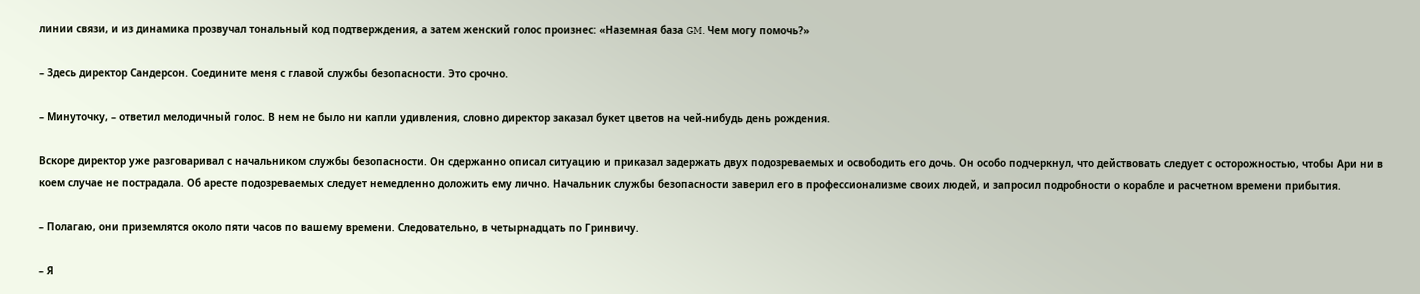линии связи, и из динамика прозвучал тональный код подтверждения, а затем женский голос произнес: «Наземная база GM. Чем могу помочь?»

– Здесь директор Сандерсон. Соедините меня с главой службы безопасности. Это срочно.

– Минуточку, – ответил мелодичный голос. В нем не было ни капли удивления, словно директор заказал букет цветов на чей-нибудь день рождения.

Вскоре директор уже разговаривал с начальником службы безопасности. Он сдержанно описал ситуацию и приказал задержать двух подозреваемых и освободить его дочь. Он особо подчеркнул, что действовать следует с осторожностью, чтобы Ари ни в коем случае не пострадала. Об аресте подозреваемых следует немедленно доложить ему лично. Начальник службы безопасности заверил его в профессионализме своих людей, и запросил подробности о корабле и расчетном времени прибытия.

– Полагаю, они приземлятся около пяти часов по вашему времени. Следовательно, в четырнадцать по Гринвичу.

– Я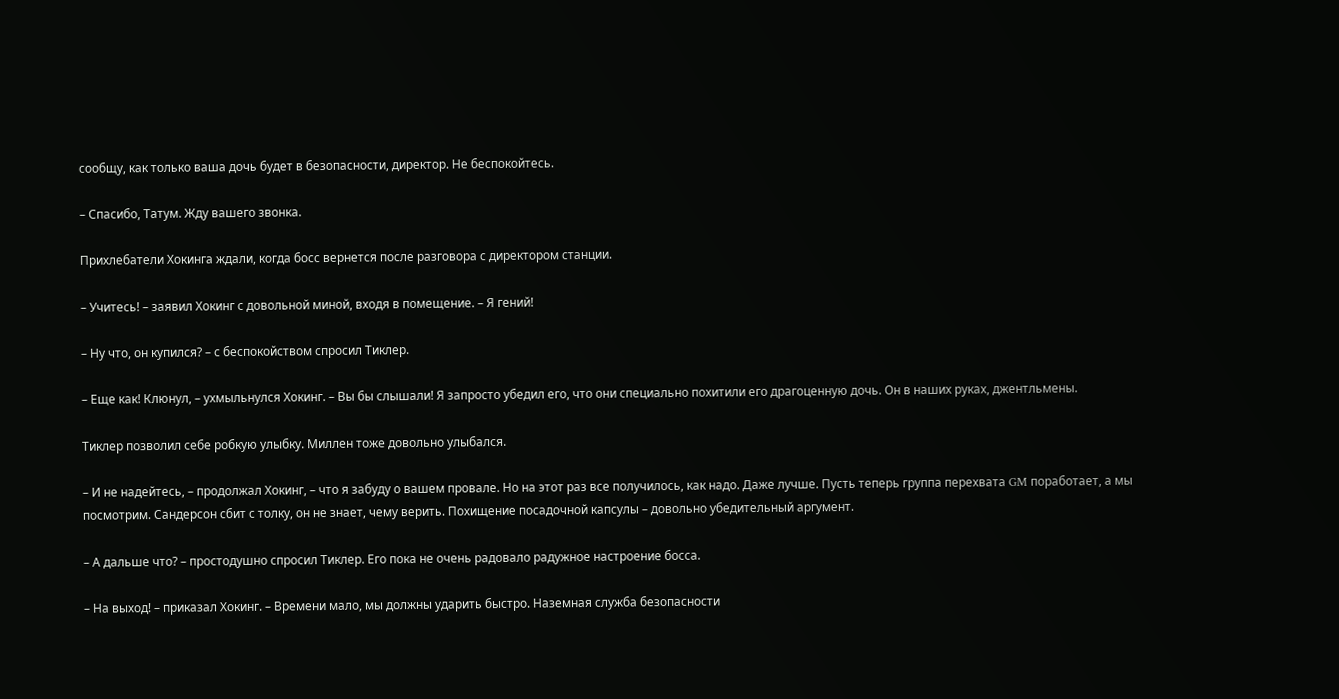сообщу, как только ваша дочь будет в безопасности, директор. Не беспокойтесь.

– Спасибо, Татум. Жду вашего звонка.

Прихлебатели Хокинга ждали, когда босс вернется после разговора с директором станции.

– Учитесь! – заявил Хокинг с довольной миной, входя в помещение. – Я гений!

– Ну что, он купился? – с беспокойством спросил Тиклер.

– Еще как! Клюнул, – ухмыльнулся Хокинг. – Вы бы слышали! Я запросто убедил его, что они специально похитили его драгоценную дочь. Он в наших руках, джентльмены.

Тиклер позволил себе робкую улыбку. Миллен тоже довольно улыбался.

– И не надейтесь, – продолжал Хокинг, – что я забуду о вашем провале. Но на этот раз все получилось, как надо. Даже лучше. Пусть теперь группа перехвата GM поработает, а мы посмотрим. Сандерсон сбит с толку, он не знает, чему верить. Похищение посадочной капсулы – довольно убедительный аргумент.

– А дальше что? – простодушно спросил Тиклер. Его пока не очень радовало радужное настроение босса.

– На выход! – приказал Хокинг. – Времени мало, мы должны ударить быстро. Наземная служба безопасности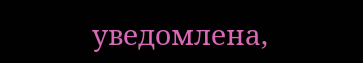уведомлена,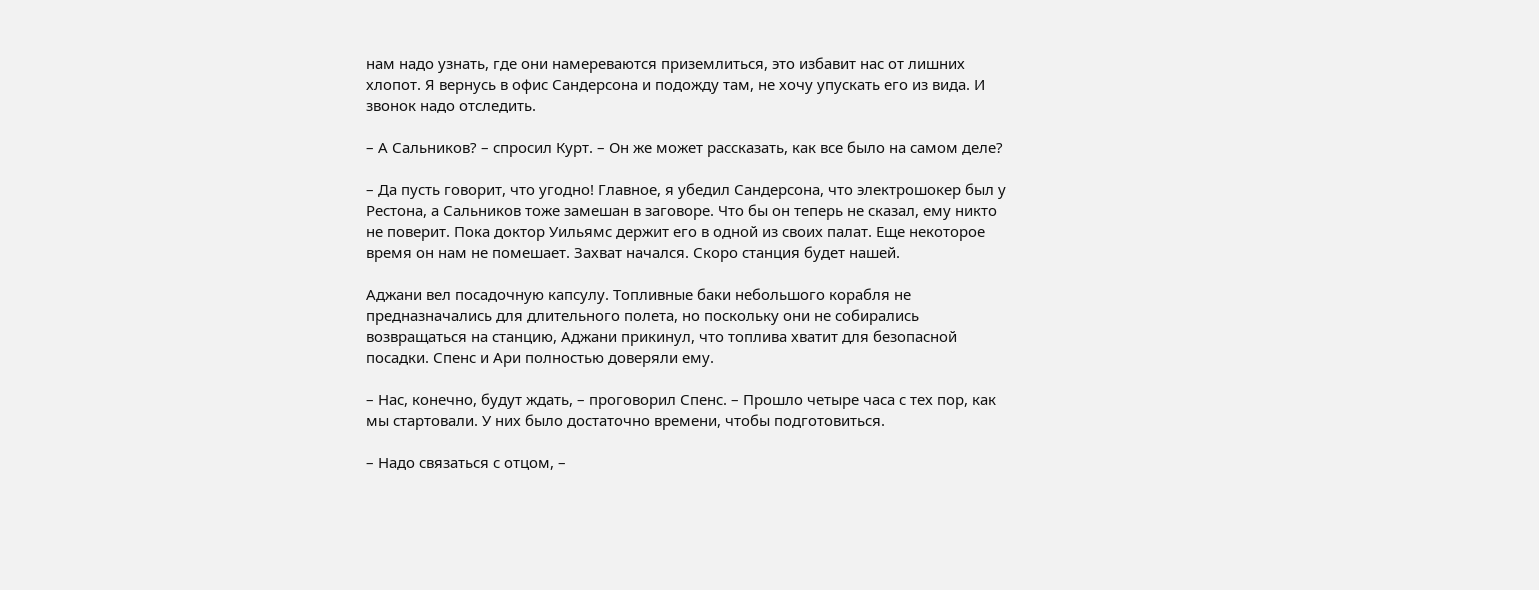нам надо узнать, где они намереваются приземлиться, это избавит нас от лишних хлопот. Я вернусь в офис Сандерсона и подожду там, не хочу упускать его из вида. И звонок надо отследить.

– А Сальников? – спросил Курт. – Он же может рассказать, как все было на самом деле?

– Да пусть говорит, что угодно! Главное, я убедил Сандерсона, что электрошокер был у Рестона, а Сальников тоже замешан в заговоре. Что бы он теперь не сказал, ему никто не поверит. Пока доктор Уильямс держит его в одной из своих палат. Еще некоторое время он нам не помешает. Захват начался. Скоро станция будет нашей.

Аджани вел посадочную капсулу. Топливные баки небольшого корабля не предназначались для длительного полета, но поскольку они не собирались возвращаться на станцию, Аджани прикинул, что топлива хватит для безопасной посадки. Спенс и Ари полностью доверяли ему.

– Нас, конечно, будут ждать, – проговорил Спенс. – Прошло четыре часа с тех пор, как мы стартовали. У них было достаточно времени, чтобы подготовиться.

– Надо связаться с отцом, –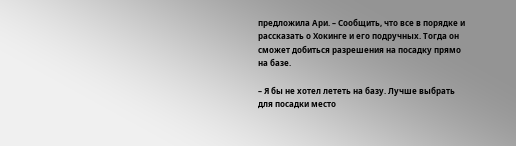предложила Ари. – Сообщить, что все в порядке и рассказать о Хокинге и его подручных. Тогда он сможет добиться разрешения на посадку прямо на базе.

– Я бы не хотел лететь на базу. Лучше выбрать для посадки место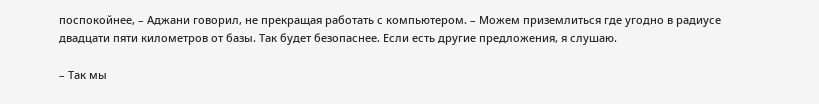поспокойнее, – Аджани говорил, не прекращая работать с компьютером. – Можем приземлиться где угодно в радиусе двадцати пяти километров от базы. Так будет безопаснее. Если есть другие предложения, я слушаю.

– Так мы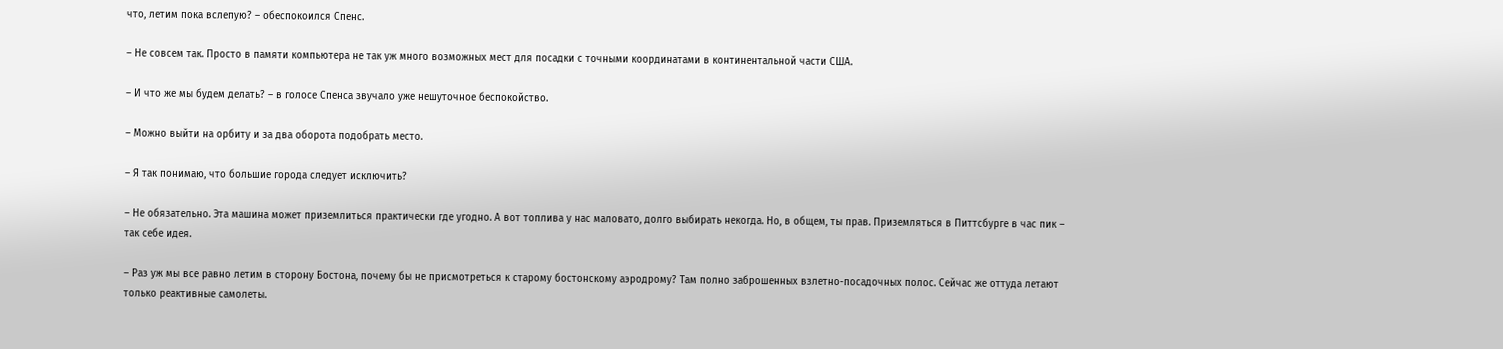что, летим пока вслепую? – обеспокоился Спенс.

– Не совсем так. Просто в памяти компьютера не так уж много возможных мест для посадки с точными координатами в континентальной части США.

– И что же мы будем делать? – в голосе Спенса звучало уже нешуточное беспокойство.

– Можно выйти на орбиту и за два оборота подобрать место.

– Я так понимаю, что большие города следует исключить?

– Не обязательно. Эта машина может приземлиться практически где угодно. А вот топлива у нас маловато, долго выбирать некогда. Но, в общем, ты прав. Приземляться в Питтсбурге в час пик – так себе идея.

– Раз уж мы все равно летим в сторону Бостона, почему бы не присмотреться к старому бостонскому аэродрому? Там полно заброшенных взлетно-посадочных полос. Сейчас же оттуда летают только реактивные самолеты.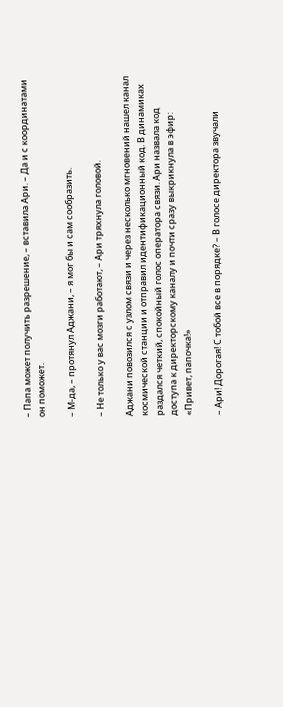– Папа может получить разрешение, – вставила Ари. – Да и с координатами он поможет.

– М-да, – протянул Аджани, – я мог бы и сам сообразить.

– Не только у вас мозги работают, – Ари тряхнула головой.

Аджани повозился с узлом связи и через несколько мгновений нашел канал космической станции и отправил идентификационный код. В динамиках раздался четкий, спокойный голос оператора связи. Ари назвала код доступа к директорскому каналу и почти сразу выкрикнула в эфир: «Привет, папочка!»

– Ари! Дорогая! С тобой все в порядке? – В голосе директора звучали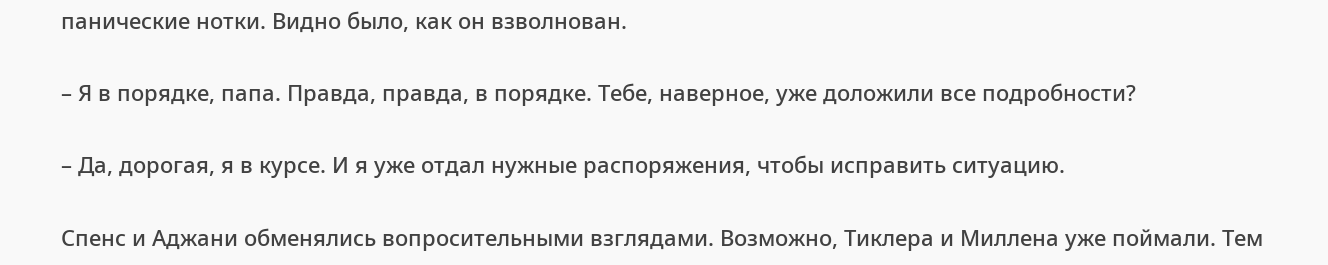панические нотки. Видно было, как он взволнован.

– Я в порядке, папа. Правда, правда, в порядке. Тебе, наверное, уже доложили все подробности?

– Да, дорогая, я в курсе. И я уже отдал нужные распоряжения, чтобы исправить ситуацию.

Спенс и Аджани обменялись вопросительными взглядами. Возможно, Тиклера и Миллена уже поймали. Тем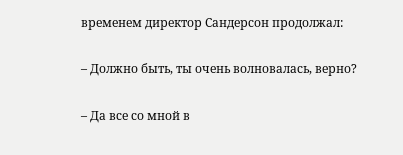временем директор Сандерсон продолжал:

– Должно быть, ты очень волновалась, верно?

– Да все со мной в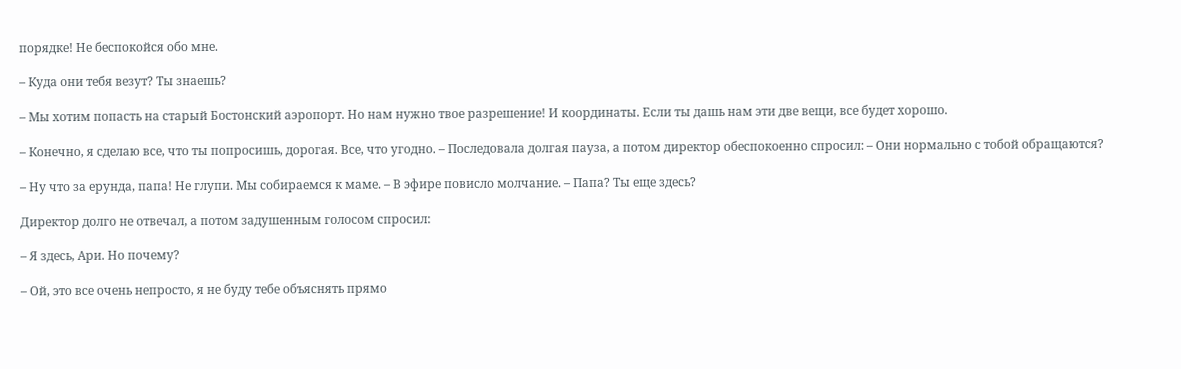порядке! Не беспокойся обо мне.

– Куда они тебя везут? Ты знаешь?

– Мы хотим попасть на старый Бостонский аэропорт. Но нам нужно твое разрешение! И координаты. Если ты дашь нам эти две вещи, все будет хорошо.

– Конечно, я сделаю все, что ты попросишь, дорогая. Все, что угодно. – Последовала долгая пауза, а потом директор обеспокоенно спросил: – Они нормально с тобой обращаются?

– Ну что за ерунда, папа! Не глупи. Мы собираемся к маме. – В эфире повисло молчание. – Папа? Ты еще здесь?

Директор долго не отвечал, а потом задушенным голосом спросил:

– Я здесь, Ари. Но почему?

– Ой, это все очень непросто, я не буду тебе объяснять прямо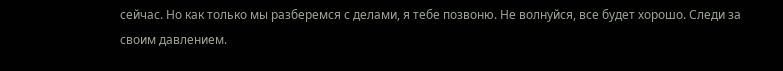сейчас. Но как только мы разберемся с делами, я тебе позвоню. Не волнуйся, все будет хорошо. Следи за своим давлением.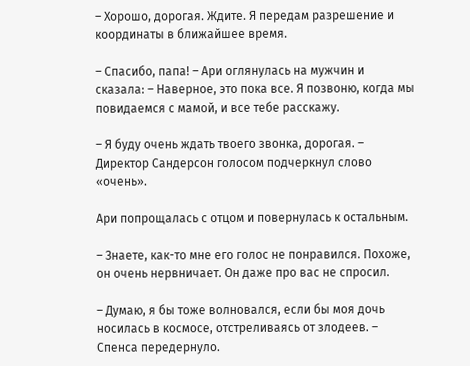– Хорошо, дорогая. Ждите. Я передам разрешение и координаты в ближайшее время.

– Спасибо, папа! – Ари оглянулась на мужчин и сказала: – Наверное, это пока все. Я позвоню, когда мы повидаемся с мамой, и все тебе расскажу.

– Я буду очень ждать твоего звонка, дорогая. – Директор Сандерсон голосом подчеркнул слово «очень».

Ари попрощалась с отцом и повернулась к остальным.

– Знаете, как-то мне его голос не понравился. Похоже, он очень нервничает. Он даже про вас не спросил.

– Думаю, я бы тоже волновался, если бы моя дочь носилась в космосе, отстреливаясь от злодеев. – Спенса передернуло.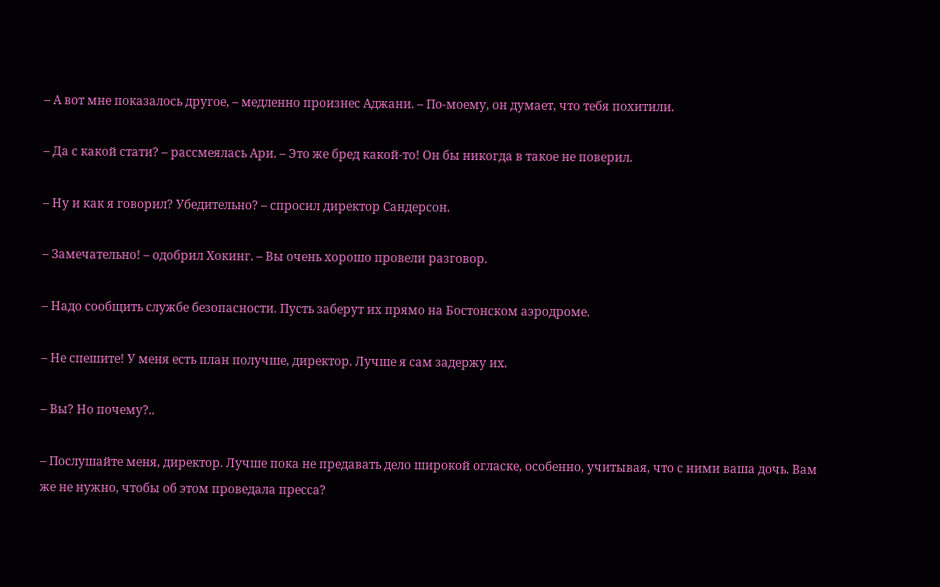– А вот мне показалось другое, – медленно произнес Аджани. – По-моему, он думает, что тебя похитили.

– Да с какой стати? – рассмеялась Ари. – Это же бред какой-то! Он бы никогда в такое не поверил.

– Ну и как я говорил? Убедительно? – спросил директор Сандерсон.

– Замечательно! – одобрил Хокинг. – Вы очень хорошо провели разговор.

– Надо сообщить службе безопасности. Пусть заберут их прямо на Бостонском аэродроме.

– Не спешите! У меня есть план получше, директор. Лучше я сам задержу их.

– Вы? Но почему?..

– Послушайте меня, директор. Лучше пока не предавать дело широкой огласке, особенно, учитывая, что с ними ваша дочь. Вам же не нужно, чтобы об этом проведала пресса?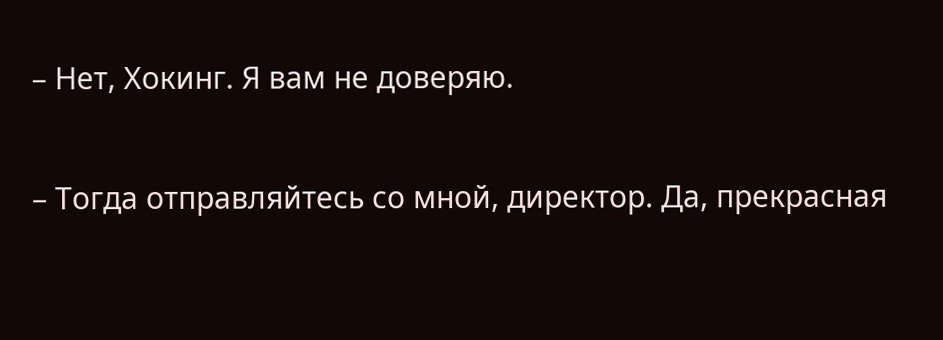– Нет, Хокинг. Я вам не доверяю.

– Тогда отправляйтесь со мной, директор. Да, прекрасная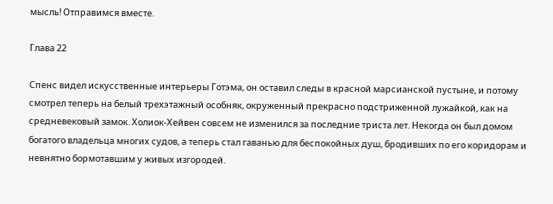мысль! Отправимся вместе.

Глава 22

Спенс видел искусственные интерьеры Готэма, он оставил следы в красной марсианской пустыне, и потому смотрел теперь на белый трехэтажный особняк, окруженный прекрасно подстриженной лужайкой, как на средневековый замок. Холиок-Хейвен совсем не изменился за последние триста лет. Некогда он был домом богатого владельца многих судов, а теперь стал гаванью для беспокойных душ, бродивших по его коридорам и невнятно бормотавшим у живых изгородей.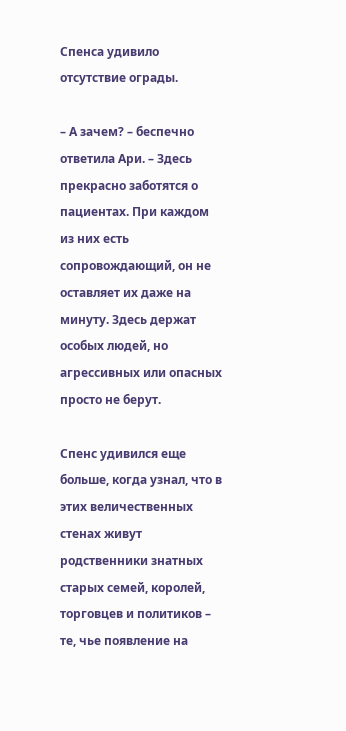Спенса удивило отсутствие ограды.

– А зачем? – беспечно ответила Ари. – Здесь прекрасно заботятся о пациентах. При каждом из них есть сопровождающий, он не оставляет их даже на минуту. Здесь держат особых людей, но агрессивных или опасных просто не берут.

Спенс удивился еще больше, когда узнал, что в этих величественных стенах живут родственники знатных старых семей, королей, торговцев и политиков – те, чье появление на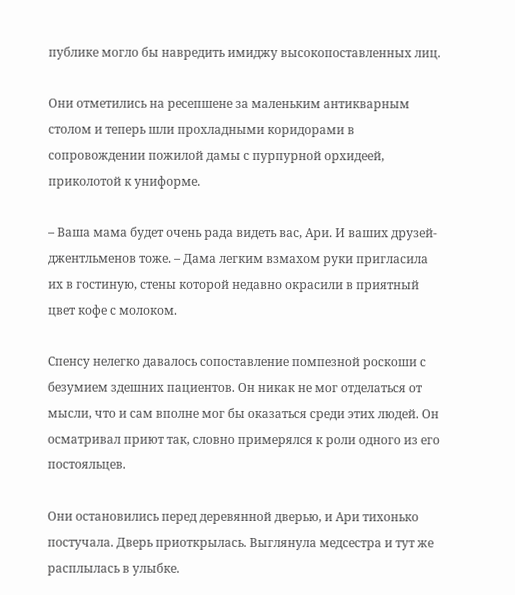публике могло бы навредить имиджу высокопоставленных лиц.

Они отметились на ресепшене за маленьким антикварным столом и теперь шли прохладными коридорами в сопровождении пожилой дамы с пурпурной орхидеей, приколотой к униформе.

– Ваша мама будет очень рада видеть вас, Ари. И ваших друзей-джентльменов тоже. – Дама легким взмахом руки пригласила их в гостиную, стены которой недавно окрасили в приятный цвет кофе с молоком.

Спенсу нелегко давалось сопоставление помпезной роскоши с безумием здешних пациентов. Он никак не мог отделаться от мысли, что и сам вполне мог бы оказаться среди этих людей. Он осматривал приют так, словно примерялся к роли одного из его постояльцев.

Они остановились перед деревянной дверью, и Ари тихонько постучала. Дверь приоткрылась. Выглянула медсестра и тут же расплылась в улыбке.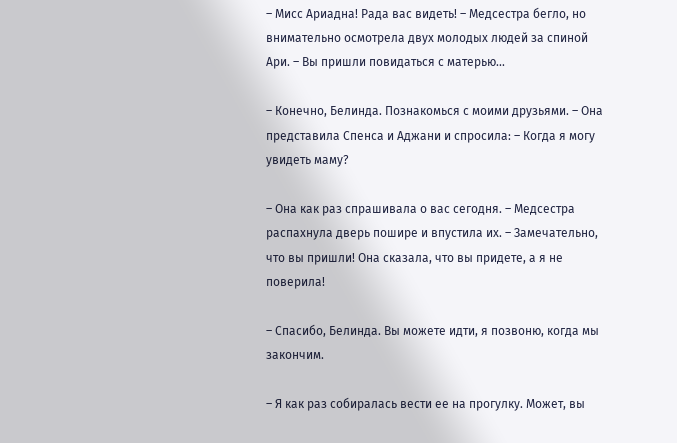– Мисс Ариадна! Рада вас видеть! – Медсестра бегло, но внимательно осмотрела двух молодых людей за спиной Ари. – Вы пришли повидаться с матерью...

– Конечно, Белинда. Познакомься с моими друзьями. – Она представила Спенса и Аджани и спросила: – Когда я могу увидеть маму?

– Она как раз спрашивала о вас сегодня. – Медсестра распахнула дверь пошире и впустила их. – Замечательно, что вы пришли! Она сказала, что вы придете, а я не поверила!

– Спасибо, Белинда. Вы можете идти, я позвоню, когда мы закончим.

– Я как раз собиралась вести ее на прогулку. Может, вы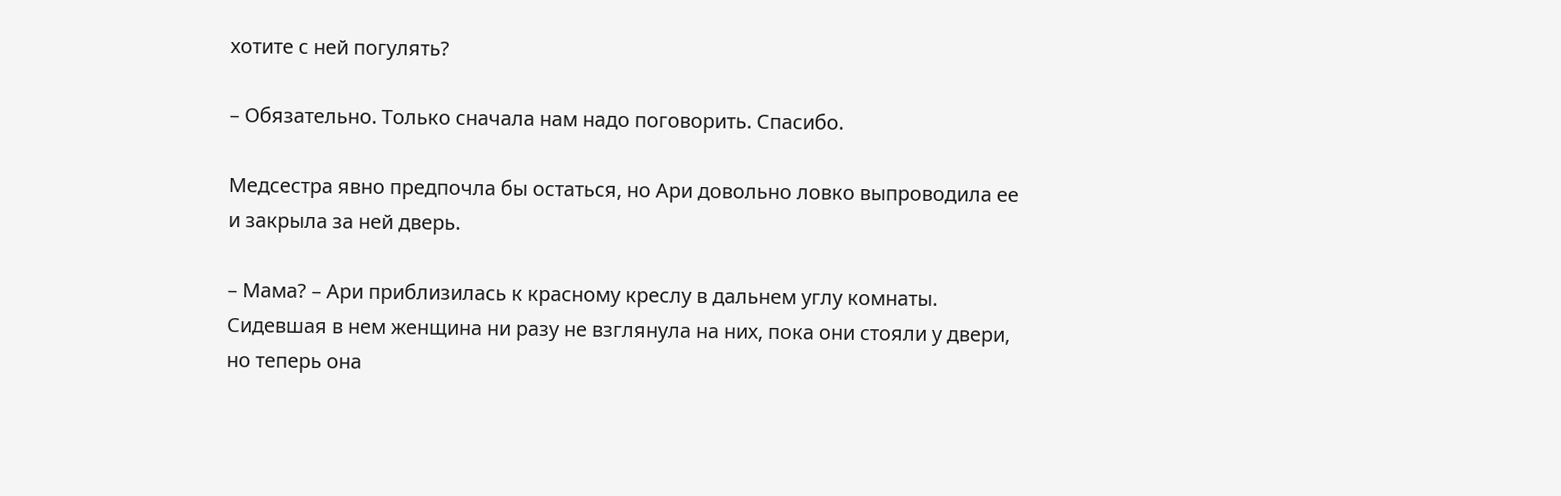хотите с ней погулять?

– Обязательно. Только сначала нам надо поговорить. Спасибо.

Медсестра явно предпочла бы остаться, но Ари довольно ловко выпроводила ее и закрыла за ней дверь.

– Мама? – Ари приблизилась к красному креслу в дальнем углу комнаты. Сидевшая в нем женщина ни разу не взглянула на них, пока они стояли у двери, но теперь она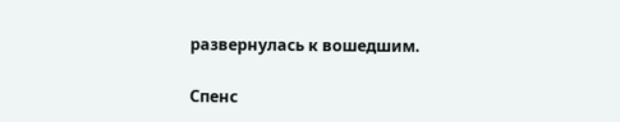развернулась к вошедшим.

Спенс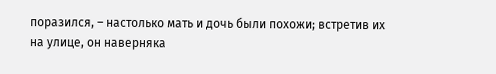поразился, – настолько мать и дочь были похожи; встретив их на улице, он наверняка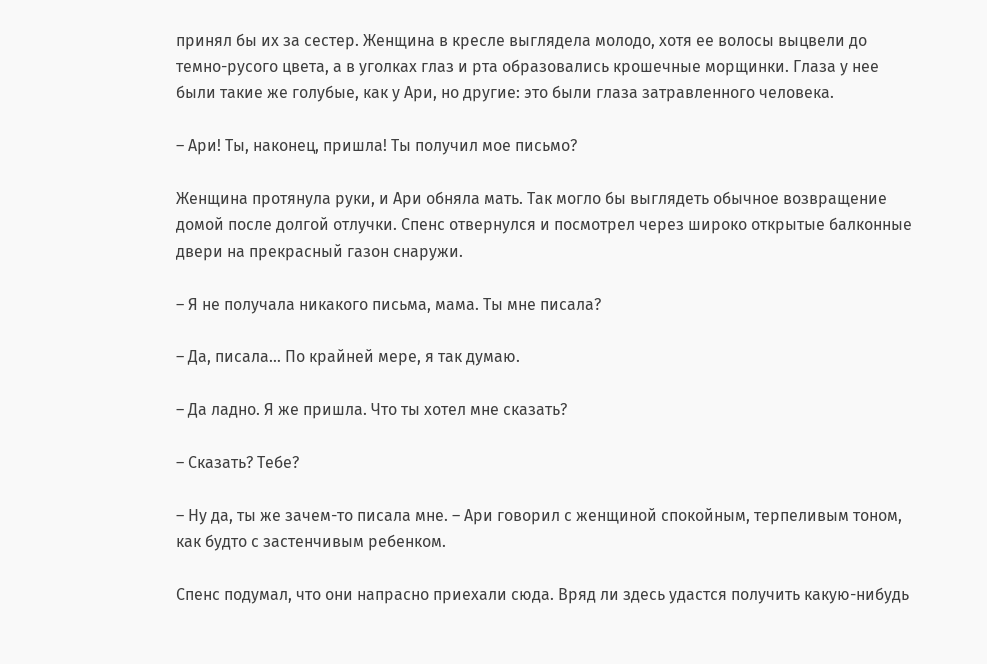принял бы их за сестер. Женщина в кресле выглядела молодо, хотя ее волосы выцвели до темно-русого цвета, а в уголках глаз и рта образовались крошечные морщинки. Глаза у нее были такие же голубые, как у Ари, но другие: это были глаза затравленного человека.

– Ари! Ты, наконец, пришла! Ты получил мое письмо?

Женщина протянула руки, и Ари обняла мать. Так могло бы выглядеть обычное возвращение домой после долгой отлучки. Спенс отвернулся и посмотрел через широко открытые балконные двери на прекрасный газон снаружи.

– Я не получала никакого письма, мама. Ты мне писала?

– Да, писала… По крайней мере, я так думаю.

– Да ладно. Я же пришла. Что ты хотел мне сказать?

– Сказать? Тебе?

– Ну да, ты же зачем-то писала мне. – Ари говорил с женщиной спокойным, терпеливым тоном, как будто с застенчивым ребенком.

Спенс подумал, что они напрасно приехали сюда. Вряд ли здесь удастся получить какую-нибудь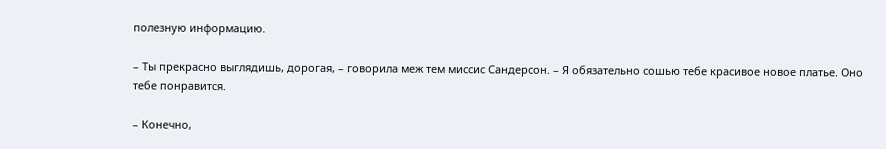полезную информацию.

– Ты прекрасно выглядишь, дорогая, – говорила меж тем миссис Сандерсон. – Я обязательно сошью тебе красивое новое платье. Оно тебе понравится.

– Конечно,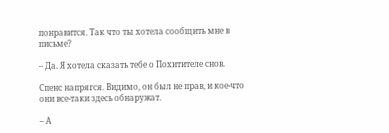понравится. Так что ты хотела сообщить мне в письме?

– Да. Я хотела сказать тебе о Похитителе снов.

Спенс напрягся. Видимо, он был не прав, и кое-что они все-таки здесь обнаружат.

– А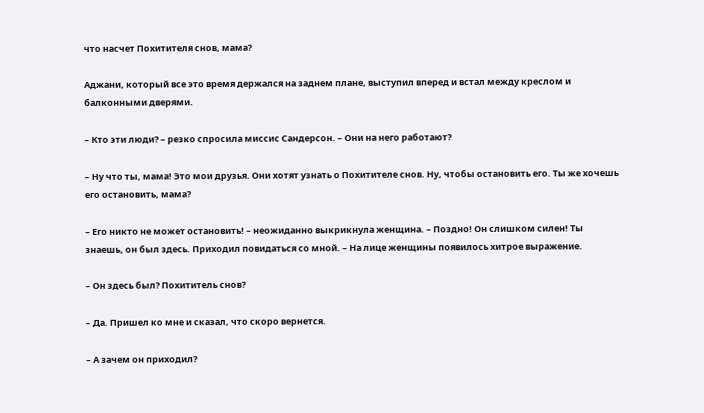что насчет Похитителя снов, мама?

Аджани, который все это время держался на заднем плане, выступил вперед и встал между креслом и балконными дверями.

– Кто эти люди? – резко спросила миссис Сандерсон. – Они на него работают?

– Ну что ты, мама! Это мои друзья. Они хотят узнать о Похитителе снов. Ну, чтобы остановить его. Ты же хочешь его остановить, мама?

– Его никто не может остановить! – неожиданно выкрикнула женщина. – Поздно! Он слишком силен! Ты знаешь, он был здесь. Приходил повидаться со мной. – На лице женщины появилось хитрое выражение.

– Он здесь был? Похититель снов?

– Да. Пришел ко мне и сказал, что скоро вернется.

– А зачем он приходил?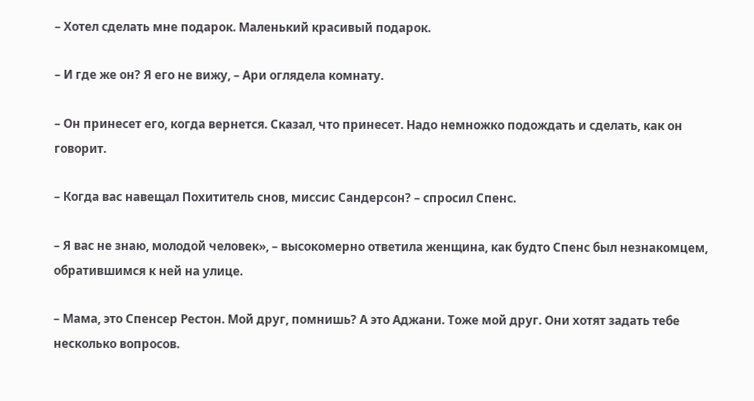– Хотел сделать мне подарок. Маленький красивый подарок.

– И где же он? Я его не вижу, – Ари оглядела комнату.

– Он принесет его, когда вернется. Сказал, что принесет. Надо немножко подождать и сделать, как он говорит.

– Когда вас навещал Похититель снов, миссис Сандерсон? – спросил Спенс.

– Я вас не знаю, молодой человек», – высокомерно ответила женщина, как будто Спенс был незнакомцем, обратившимся к ней на улице.

– Мама, это Спенсер Рестон. Мой друг, помнишь? А это Аджани. Тоже мой друг. Они хотят задать тебе несколько вопросов.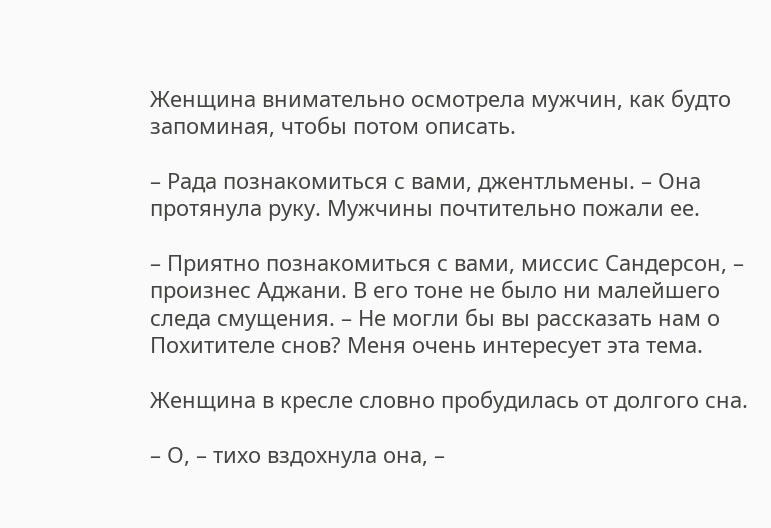Женщина внимательно осмотрела мужчин, как будто запоминая, чтобы потом описать.

– Рада познакомиться с вами, джентльмены. – Она протянула руку. Мужчины почтительно пожали ее.

– Приятно познакомиться с вами, миссис Сандерсон, – произнес Аджани. В его тоне не было ни малейшего следа смущения. – Не могли бы вы рассказать нам о Похитителе снов? Меня очень интересует эта тема.

Женщина в кресле словно пробудилась от долгого сна.

– О, – тихо вздохнула она, –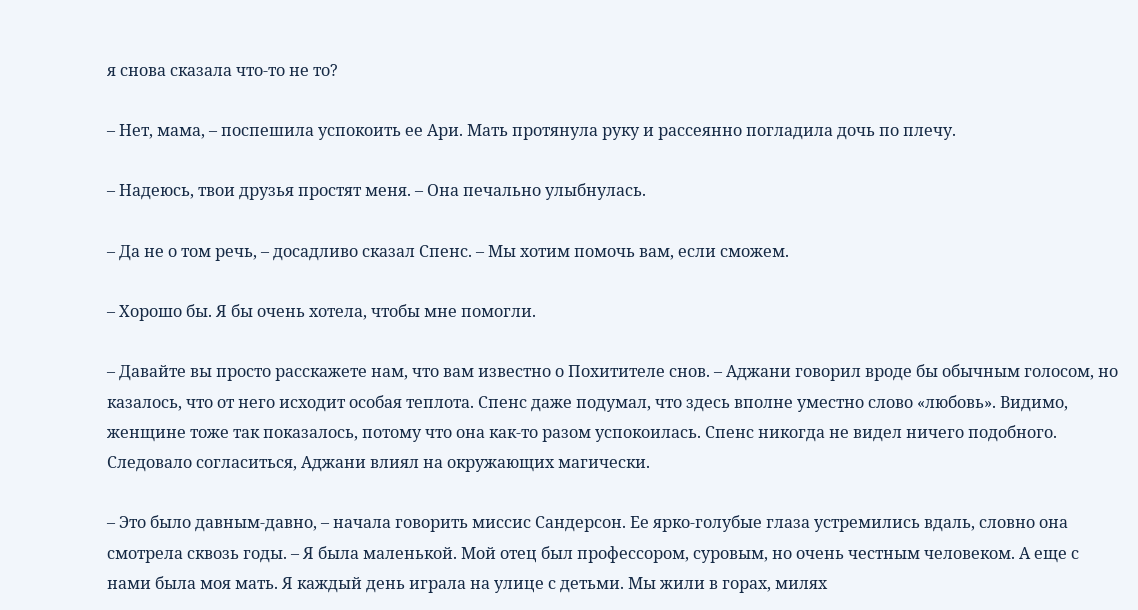я снова сказала что-то не то?

– Нет, мама, – поспешила успокоить ее Ари. Мать протянула руку и рассеянно погладила дочь по плечу.

– Надеюсь, твои друзья простят меня. – Она печально улыбнулась.

– Да не о том речь, – досадливо сказал Спенс. – Мы хотим помочь вам, если сможем.

– Хорошо бы. Я бы очень хотела, чтобы мне помогли.

– Давайте вы просто расскажете нам, что вам известно о Похитителе снов. – Аджани говорил вроде бы обычным голосом, но казалось, что от него исходит особая теплота. Спенс даже подумал, что здесь вполне уместно слово «любовь». Видимо, женщине тоже так показалось, потому что она как-то разом успокоилась. Спенс никогда не видел ничего подобного. Следовало согласиться, Аджани влиял на окружающих магически.

– Это было давным-давно, – начала говорить миссис Сандерсон. Ее ярко-голубые глаза устремились вдаль, словно она смотрела сквозь годы. – Я была маленькой. Мой отец был профессором, суровым, но очень честным человеком. А еще с нами была моя мать. Я каждый день играла на улице с детьми. Мы жили в горах, милях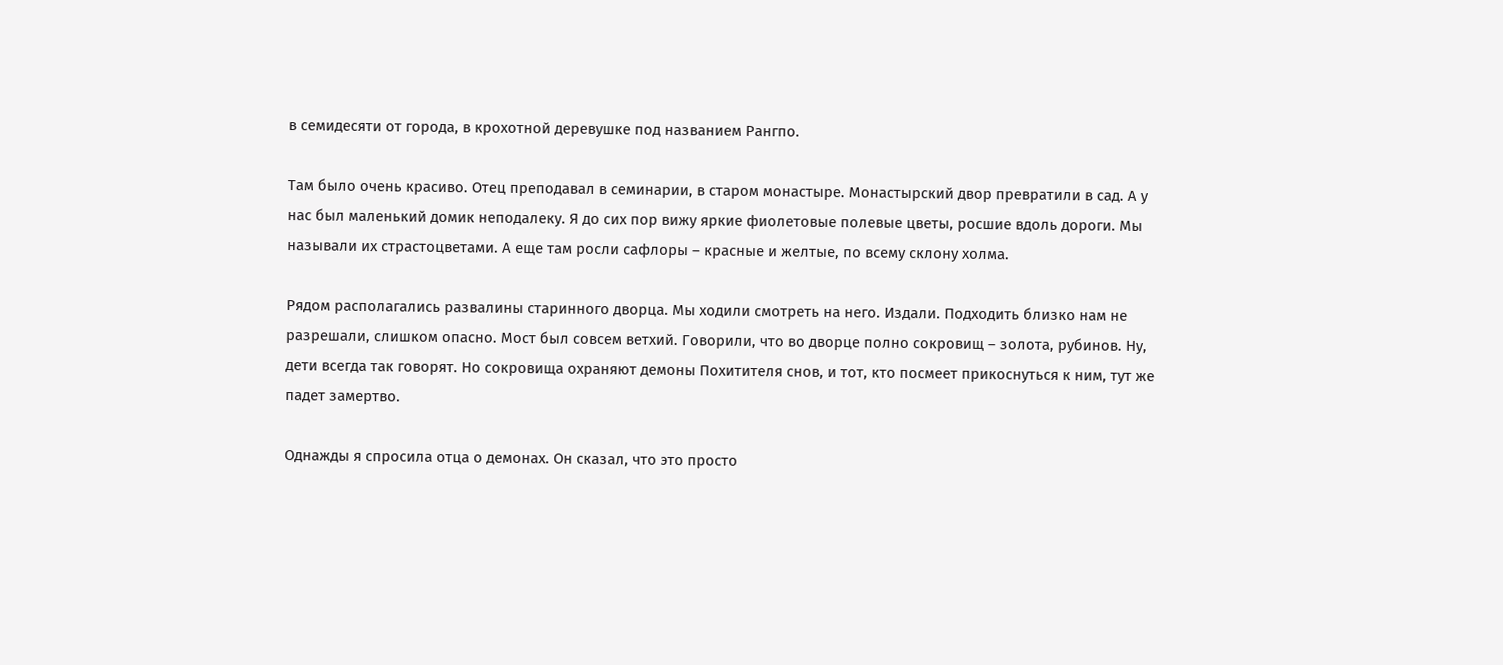в семидесяти от города, в крохотной деревушке под названием Рангпо.

Там было очень красиво. Отец преподавал в семинарии, в старом монастыре. Монастырский двор превратили в сад. А у нас был маленький домик неподалеку. Я до сих пор вижу яркие фиолетовые полевые цветы, росшие вдоль дороги. Мы называли их страстоцветами. А еще там росли сафлоры – красные и желтые, по всему склону холма.

Рядом располагались развалины старинного дворца. Мы ходили смотреть на него. Издали. Подходить близко нам не разрешали, слишком опасно. Мост был совсем ветхий. Говорили, что во дворце полно сокровищ – золота, рубинов. Ну, дети всегда так говорят. Но сокровища охраняют демоны Похитителя снов, и тот, кто посмеет прикоснуться к ним, тут же падет замертво.

Однажды я спросила отца о демонах. Он сказал, что это просто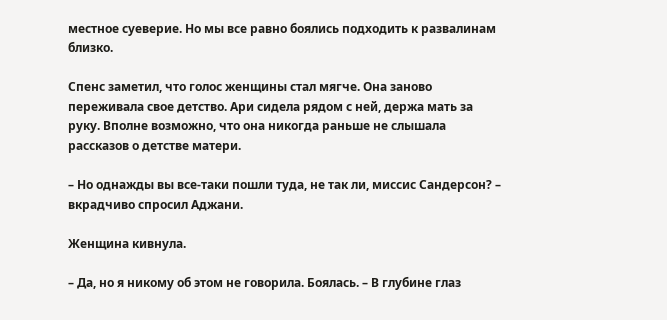местное суеверие. Но мы все равно боялись подходить к развалинам близко.

Спенс заметил, что голос женщины стал мягче. Она заново переживала свое детство. Ари сидела рядом с ней, держа мать за руку. Вполне возможно, что она никогда раньше не слышала рассказов о детстве матери.

– Но однажды вы все-таки пошли туда, не так ли, миссис Сандерсон? – вкрадчиво спросил Аджани.

Женщина кивнула.

– Да, но я никому об этом не говорила. Боялась. – В глубине глаз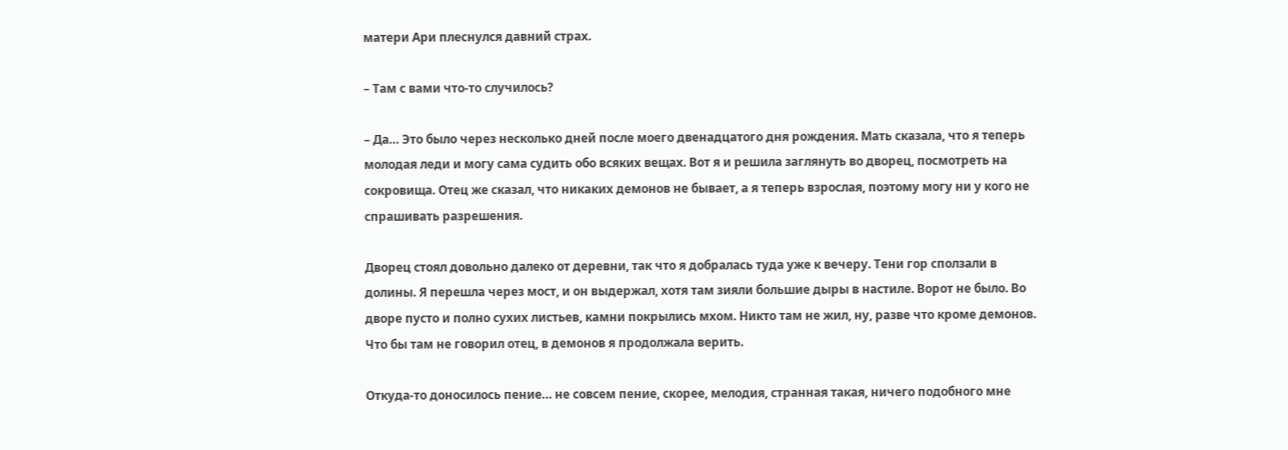матери Ари плеснулся давний страх.

– Там с вами что-то случилось?

– Да… Это было через несколько дней после моего двенадцатого дня рождения. Мать сказала, что я теперь молодая леди и могу сама судить обо всяких вещах. Вот я и решила заглянуть во дворец, посмотреть на сокровища. Отец же сказал, что никаких демонов не бывает, а я теперь взрослая, поэтому могу ни у кого не спрашивать разрешения.

Дворец стоял довольно далеко от деревни, так что я добралась туда уже к вечеру. Тени гор сползали в долины. Я перешла через мост, и он выдержал, хотя там зияли большие дыры в настиле. Ворот не было. Во дворе пусто и полно сухих листьев, камни покрылись мхом. Никто там не жил, ну, разве что кроме демонов. Что бы там не говорил отец, в демонов я продолжала верить.

Откуда-то доносилось пение… не совсем пение, скорее, мелодия, странная такая, ничего подобного мне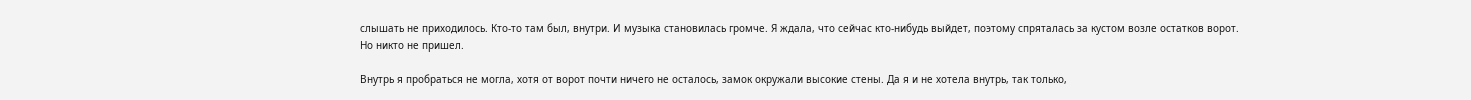слышать не приходилось. Кто-то там был, внутри. И музыка становилась громче. Я ждала, что сейчас кто-нибудь выйдет, поэтому спряталась за кустом возле остатков ворот. Но никто не пришел.

Внутрь я пробраться не могла, хотя от ворот почти ничего не осталось, замок окружали высокие стены. Да я и не хотела внутрь, так только,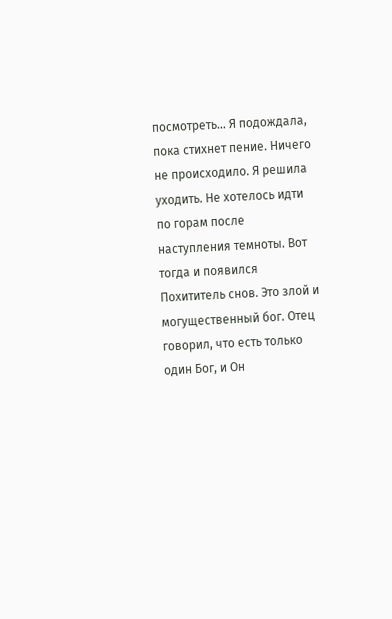посмотреть… Я подождала, пока стихнет пение. Ничего не происходило. Я решила уходить. Не хотелось идти по горам после наступления темноты. Вот тогда и появился Похититель снов. Это злой и могущественный бог. Отец говорил, что есть только один Бог, и Он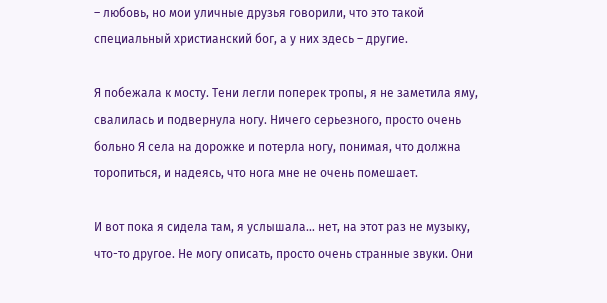– любовь, но мои уличные друзья говорили, что это такой специальный христианский бог, а у них здесь – другие.

Я побежала к мосту. Тени легли поперек тропы, я не заметила яму, свалилась и подвернула ногу. Ничего серьезного, просто очень больно Я села на дорожке и потерла ногу, понимая, что должна торопиться, и надеясь, что нога мне не очень помешает.

И вот пока я сидела там, я услышала… нет, на этот раз не музыку, что-то другое. Не могу описать, просто очень странные звуки. Они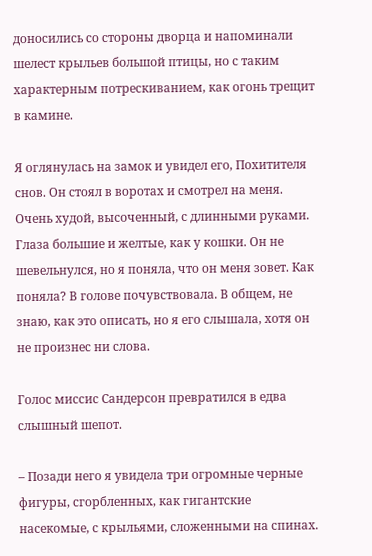доносились со стороны дворца и напоминали шелест крыльев большой птицы, но с таким характерным потрескиванием, как огонь трещит в камине.

Я оглянулась на замок и увидел его, Похитителя снов. Он стоял в воротах и смотрел на меня. Очень худой, высоченный, с длинными руками. Глаза большие и желтые, как у кошки. Он не шевельнулся, но я поняла, что он меня зовет. Как поняла? В голове почувствовала. В общем, не знаю, как это описать, но я его слышала, хотя он не произнес ни слова.

Голос миссис Сандерсон превратился в едва слышный шепот.

– Позади него я увидела три огромные черные фигуры, сгорбленных, как гигантские насекомые, с крыльями, сложенными на спинах.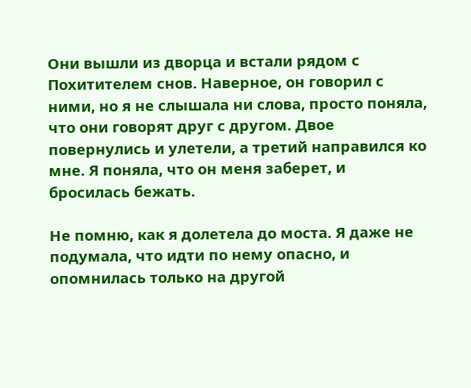Они вышли из дворца и встали рядом с Похитителем снов. Наверное, он говорил с ними, но я не слышала ни слова, просто поняла, что они говорят друг с другом. Двое повернулись и улетели, а третий направился ко мне. Я поняла, что он меня заберет, и бросилась бежать.

Не помню, как я долетела до моста. Я даже не подумала, что идти по нему опасно, и опомнилась только на другой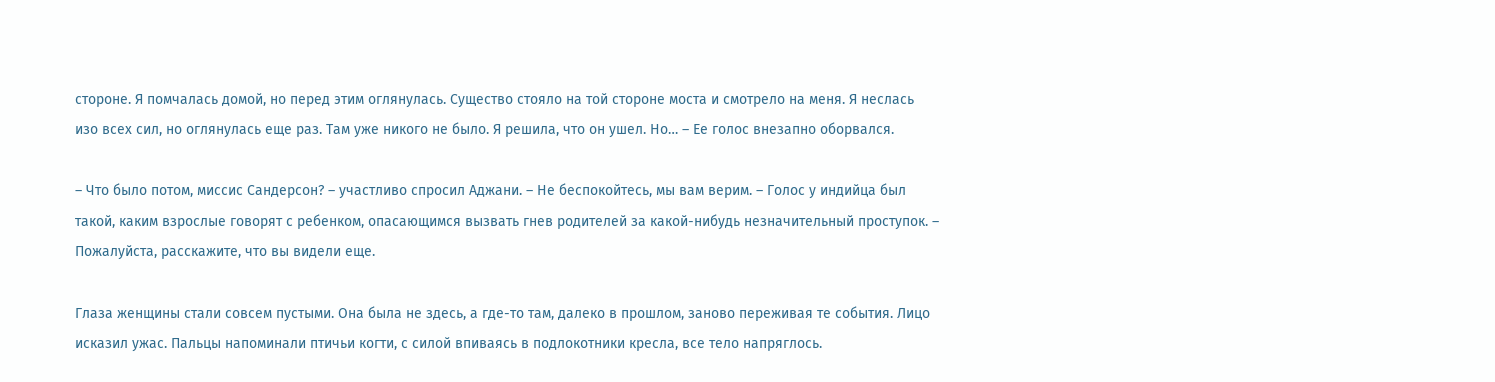стороне. Я помчалась домой, но перед этим оглянулась. Существо стояло на той стороне моста и смотрело на меня. Я неслась изо всех сил, но оглянулась еще раз. Там уже никого не было. Я решила, что он ушел. Но… – Ее голос внезапно оборвался.

– Что было потом, миссис Сандерсон? – участливо спросил Аджани. – Не беспокойтесь, мы вам верим. – Голос у индийца был такой, каким взрослые говорят с ребенком, опасающимся вызвать гнев родителей за какой-нибудь незначительный проступок. – Пожалуйста, расскажите, что вы видели еще.

Глаза женщины стали совсем пустыми. Она была не здесь, а где-то там, далеко в прошлом, заново переживая те события. Лицо исказил ужас. Пальцы напоминали птичьи когти, с силой впиваясь в подлокотники кресла, все тело напряглось.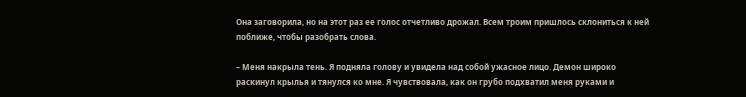Она заговорила, но на этот раз ее голос отчетливо дрожал. Всем троим пришлось склониться к ней поближе, чтобы разобрать слова.

– Меня накрыла тень. Я подняла голову и увидела над собой ужасное лицо. Демон широко раскинул крылья и тянулся ко мне. Я чувствовала, как он грубо подхватил меня руками и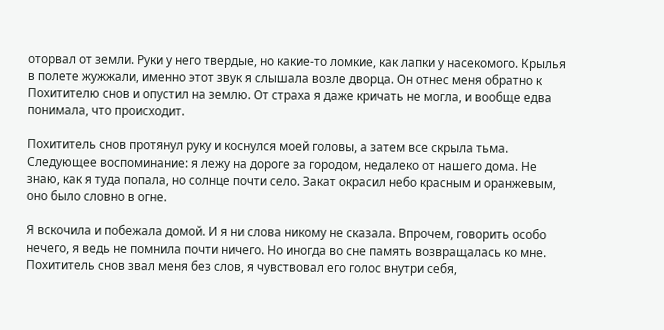оторвал от земли. Руки у него твердые, но какие-то ломкие, как лапки у насекомого. Крылья в полете жужжали, именно этот звук я слышала возле дворца. Он отнес меня обратно к Похитителю снов и опустил на землю. От страха я даже кричать не могла, и вообще едва понимала, что происходит.

Похититель снов протянул руку и коснулся моей головы, а затем все скрыла тьма. Следующее воспоминание: я лежу на дороге за городом, недалеко от нашего дома. Не знаю, как я туда попала, но солнце почти село. Закат окрасил небо красным и оранжевым, оно было словно в огне.

Я вскочила и побежала домой. И я ни слова никому не сказала. Впрочем, говорить особо нечего, я ведь не помнила почти ничего. Но иногда во сне память возвращалась ко мне. Похититель снов звал меня без слов, я чувствовал его голос внутри себя,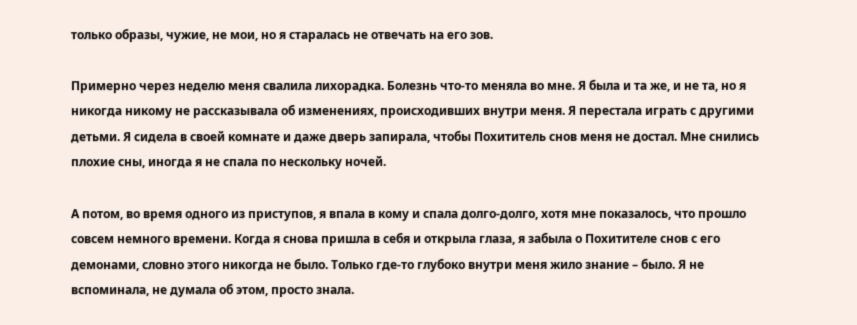только образы, чужие, не мои, но я старалась не отвечать на его зов.

Примерно через неделю меня свалила лихорадка. Болезнь что-то меняла во мне. Я была и та же, и не та, но я никогда никому не рассказывала об изменениях, происходивших внутри меня. Я перестала играть с другими детьми. Я сидела в своей комнате и даже дверь запирала, чтобы Похититель снов меня не достал. Мне снились плохие сны, иногда я не спала по нескольку ночей.

А потом, во время одного из приступов, я впала в кому и спала долго-долго, хотя мне показалось, что прошло совсем немного времени. Когда я снова пришла в себя и открыла глаза, я забыла о Похитителе снов с его демонами, словно этого никогда не было. Только где-то глубоко внутри меня жило знание – было. Я не вспоминала, не думала об этом, просто знала.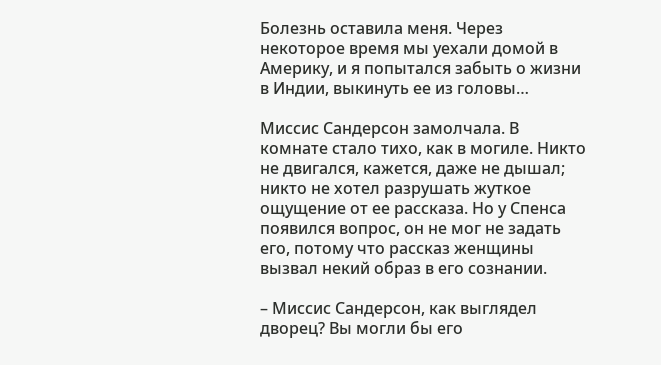Болезнь оставила меня. Через некоторое время мы уехали домой в Америку, и я попытался забыть о жизни в Индии, выкинуть ее из головы…

Миссис Сандерсон замолчала. В комнате стало тихо, как в могиле. Никто не двигался, кажется, даже не дышал; никто не хотел разрушать жуткое ощущение от ее рассказа. Но у Спенса появился вопрос, он не мог не задать его, потому что рассказ женщины вызвал некий образ в его сознании.

– Миссис Сандерсон, как выглядел дворец? Вы могли бы его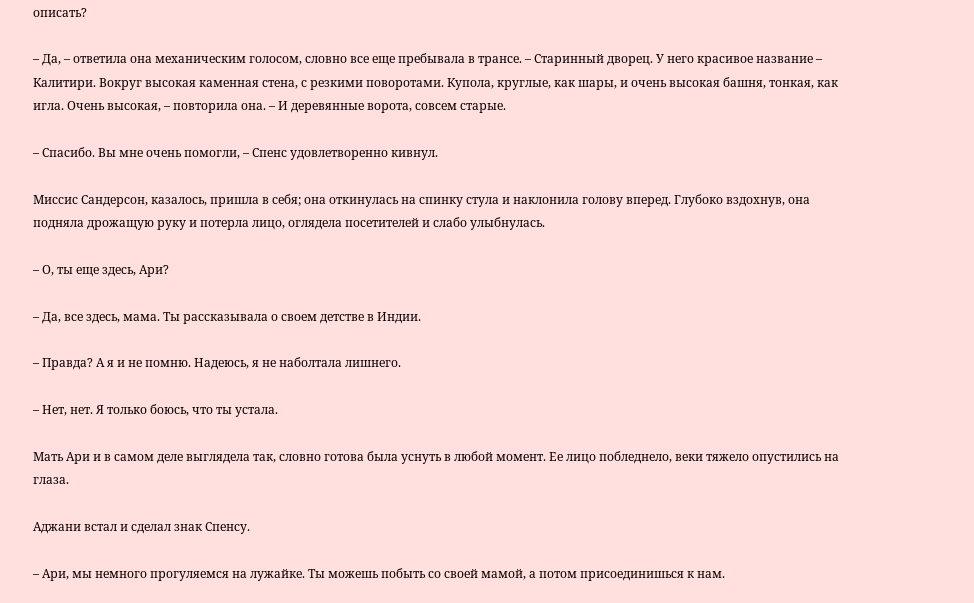описать?

– Да, – ответила она механическим голосом, словно все еще пребывала в трансе. – Старинный дворец. У него красивое название – Калитири. Вокруг высокая каменная стена, с резкими поворотами. Купола, круглые, как шары, и очень высокая башня, тонкая, как игла. Очень высокая, – повторила она. – И деревянные ворота, совсем старые.

– Спасибо. Вы мне очень помогли, – Спенс удовлетворенно кивнул.

Миссис Сандерсон, казалось, пришла в себя; она откинулась на спинку стула и наклонила голову вперед. Глубоко вздохнув, она подняла дрожащую руку и потерла лицо, оглядела посетителей и слабо улыбнулась.

– О, ты еще здесь, Ари?

– Да, все здесь, мама. Ты рассказывала о своем детстве в Индии.

– Правда? А я и не помню. Надеюсь, я не наболтала лишнего.

– Нет, нет. Я только боюсь, что ты устала.

Мать Ари и в самом деле выглядела так, словно готова была уснуть в любой момент. Ее лицо побледнело, веки тяжело опустились на глаза.

Аджани встал и сделал знак Спенсу.

– Ари, мы немного прогуляемся на лужайке. Ты можешь побыть со своей мамой, а потом присоединишься к нам.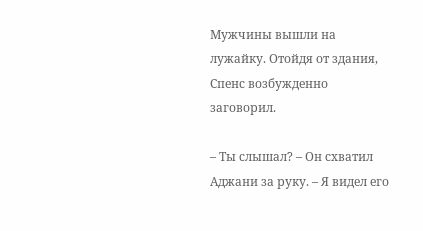Мужчины вышли на лужайку. Отойдя от здания, Спенс возбужденно заговорил.

– Ты слышал? – Он схватил Аджани за руку. – Я видел его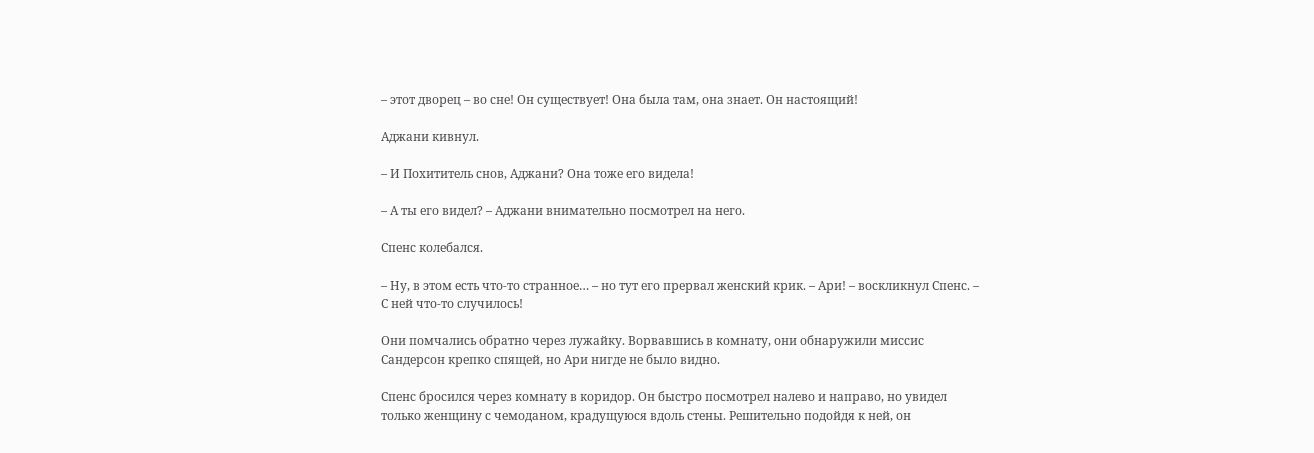– этот дворец – во сне! Он существует! Она была там, она знает. Он настоящий!

Аджани кивнул.

– И Похититель снов, Аджани? Она тоже его видела!

– А ты его видел? – Аджани внимательно посмотрел на него.

Спенс колебался.

– Ну, в этом есть что-то странное… – но тут его прервал женский крик. – Ари! – воскликнул Спенс. – С ней что-то случилось!

Они помчались обратно через лужайку. Ворвавшись в комнату, они обнаружили миссис Сандерсон крепко спящей, но Ари нигде не было видно.

Спенс бросился через комнату в коридор. Он быстро посмотрел налево и направо, но увидел только женщину с чемоданом, крадущуюся вдоль стены. Решительно подойдя к ней, он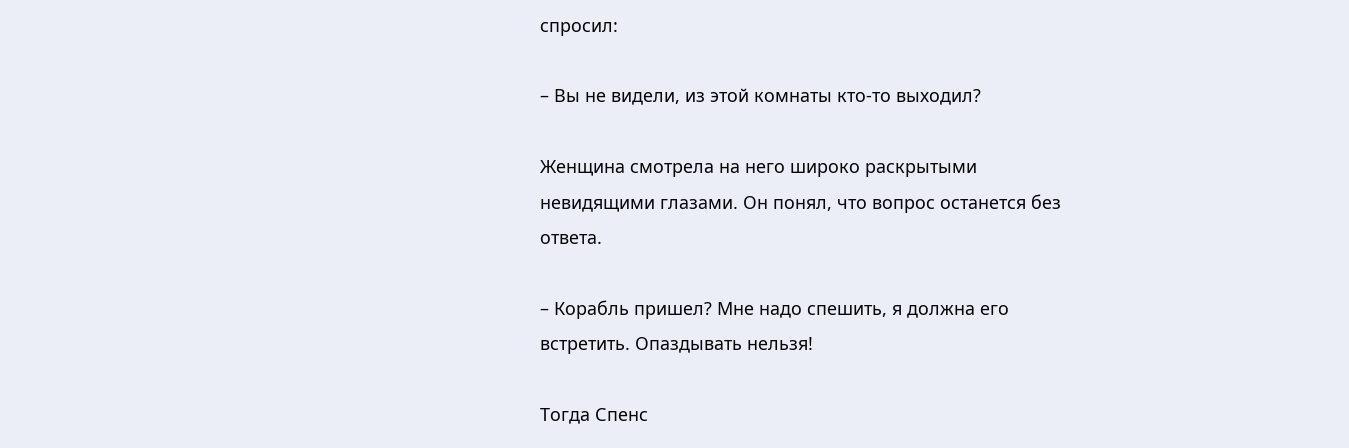спросил:

– Вы не видели, из этой комнаты кто-то выходил?

Женщина смотрела на него широко раскрытыми невидящими глазами. Он понял, что вопрос останется без ответа.

– Корабль пришел? Мне надо спешить, я должна его встретить. Опаздывать нельзя!

Тогда Спенс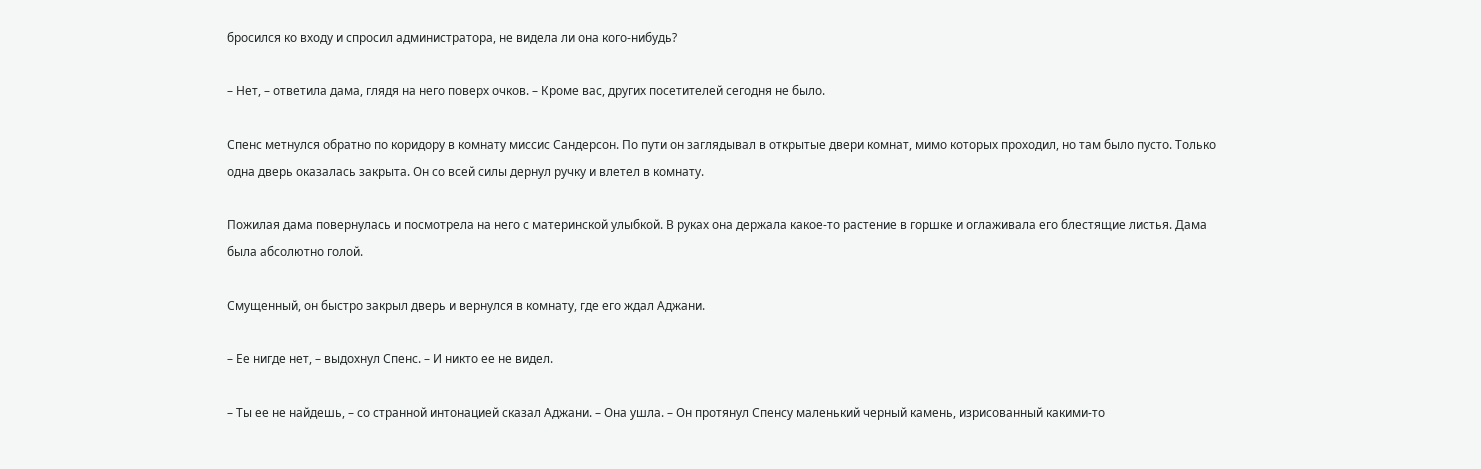бросился ко входу и спросил администратора, не видела ли она кого-нибудь?

– Нет, – ответила дама, глядя на него поверх очков. – Кроме вас, других посетителей сегодня не было.

Спенс метнулся обратно по коридору в комнату миссис Сандерсон. По пути он заглядывал в открытые двери комнат, мимо которых проходил, но там было пусто. Только одна дверь оказалась закрыта. Он со всей силы дернул ручку и влетел в комнату.

Пожилая дама повернулась и посмотрела на него с материнской улыбкой. В руках она держала какое-то растение в горшке и оглаживала его блестящие листья. Дама была абсолютно голой.

Смущенный, он быстро закрыл дверь и вернулся в комнату, где его ждал Аджани.

– Ее нигде нет, – выдохнул Спенс. – И никто ее не видел.

– Ты ее не найдешь, – со странной интонацией сказал Аджани. – Она ушла. – Он протянул Спенсу маленький черный камень, изрисованный какими-то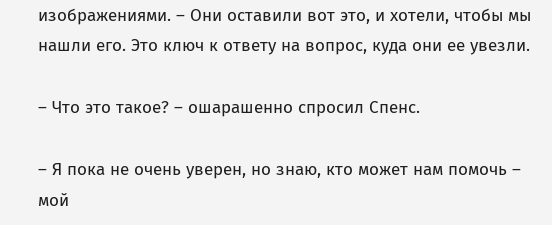изображениями. – Они оставили вот это, и хотели, чтобы мы нашли его. Это ключ к ответу на вопрос, куда они ее увезли.

– Что это такое? – ошарашенно спросил Спенс.

– Я пока не очень уверен, но знаю, кто может нам помочь – мой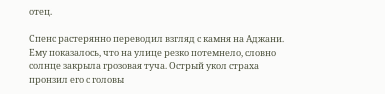отец.

Спенс растерянно переводил взгляд с камня на Аджани. Ему показалось, что на улице резко потемнело, словно солнце закрыла грозовая туча. Острый укол страха пронзил его с головы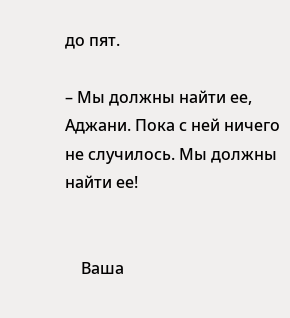до пят.

– Мы должны найти ее, Аджани. Пока с ней ничего не случилось. Мы должны найти ее!


    Ваша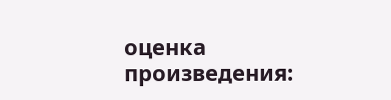оценка произведения: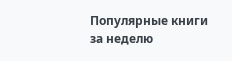Популярные книги за неделю